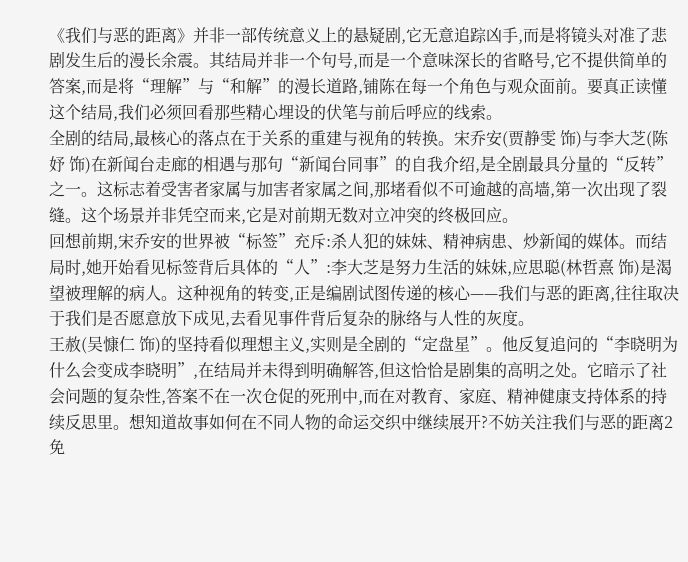《我们与恶的距离》并非一部传统意义上的悬疑剧,它无意追踪凶手,而是将镜头对准了悲剧发生后的漫长余震。其结局并非一个句号,而是一个意味深长的省略号,它不提供简单的答案,而是将“理解”与“和解”的漫长道路,铺陈在每一个角色与观众面前。要真正读懂这个结局,我们必须回看那些精心埋设的伏笔与前后呼应的线索。
全剧的结局,最核心的落点在于关系的重建与视角的转换。宋乔安(贾静雯 饰)与李大芝(陈妤 饰)在新闻台走廊的相遇与那句“新闻台同事”的自我介绍,是全剧最具分量的“反转”之一。这标志着受害者家属与加害者家属之间,那堵看似不可逾越的高墙,第一次出现了裂缝。这个场景并非凭空而来,它是对前期无数对立冲突的终极回应。
回想前期,宋乔安的世界被“标签”充斥:杀人犯的妹妹、精神病患、炒新闻的媒体。而结局时,她开始看见标签背后具体的“人”:李大芝是努力生活的妹妹,应思聪(林哲熹 饰)是渴望被理解的病人。这种视角的转变,正是编剧试图传递的核心——我们与恶的距离,往往取决于我们是否愿意放下成见,去看见事件背后复杂的脉络与人性的灰度。
王赦(吴慷仁 饰)的坚持看似理想主义,实则是全剧的“定盘星”。他反复追问的“李晓明为什么会变成李晓明”,在结局并未得到明确解答,但这恰恰是剧集的高明之处。它暗示了社会问题的复杂性,答案不在一次仓促的死刑中,而在对教育、家庭、精神健康支持体系的持续反思里。想知道故事如何在不同人物的命运交织中继续展开?不妨关注我们与恶的距离2 免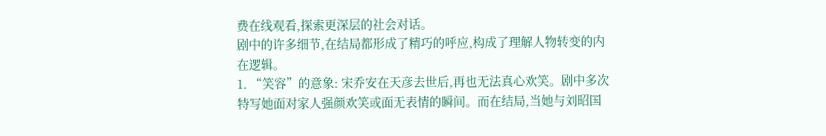费在线观看,探索更深层的社会对话。
剧中的许多细节,在结局都形成了精巧的呼应,构成了理解人物转变的内在逻辑。
1. “笑容”的意象: 宋乔安在天彦去世后,再也无法真心欢笑。剧中多次特写她面对家人强颜欢笑或面无表情的瞬间。而在结局,当她与刘昭国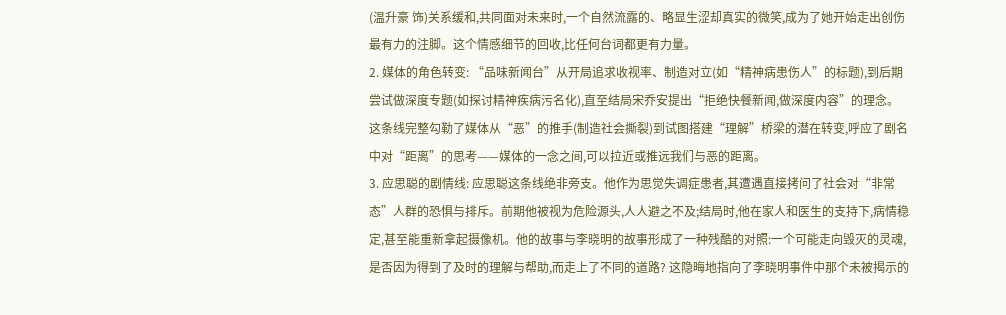(温升豪 饰)关系缓和,共同面对未来时,一个自然流露的、略显生涩却真实的微笑,成为了她开始走出创伤最有力的注脚。这个情感细节的回收,比任何台词都更有力量。
2. 媒体的角色转变: “品味新闻台”从开局追求收视率、制造对立(如“精神病患伤人”的标题),到后期尝试做深度专题(如探讨精神疾病污名化),直至结局宋乔安提出“拒绝快餐新闻,做深度内容”的理念。这条线完整勾勒了媒体从“恶”的推手(制造社会撕裂)到试图搭建“理解”桥梁的潜在转变,呼应了剧名中对“距离”的思考——媒体的一念之间,可以拉近或推远我们与恶的距离。
3. 应思聪的剧情线: 应思聪这条线绝非旁支。他作为思觉失调症患者,其遭遇直接拷问了社会对“非常态”人群的恐惧与排斥。前期他被视为危险源头,人人避之不及;结局时,他在家人和医生的支持下,病情稳定,甚至能重新拿起摄像机。他的故事与李晓明的故事形成了一种残酷的对照:一个可能走向毁灭的灵魂,是否因为得到了及时的理解与帮助,而走上了不同的道路? 这隐晦地指向了李晓明事件中那个未被揭示的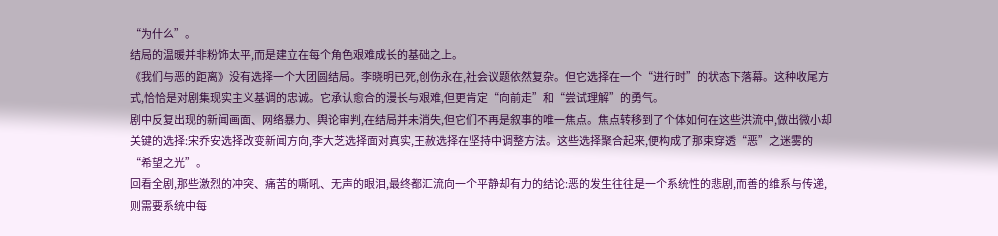“为什么”。
结局的温暖并非粉饰太平,而是建立在每个角色艰难成长的基础之上。
《我们与恶的距离》没有选择一个大团圆结局。李晓明已死,创伤永在,社会议题依然复杂。但它选择在一个“进行时”的状态下落幕。这种收尾方式,恰恰是对剧集现实主义基调的忠诚。它承认愈合的漫长与艰难,但更肯定“向前走”和“尝试理解”的勇气。
剧中反复出现的新闻画面、网络暴力、舆论审判,在结局并未消失,但它们不再是叙事的唯一焦点。焦点转移到了个体如何在这些洪流中,做出微小却关键的选择:宋乔安选择改变新闻方向,李大芝选择面对真实,王赦选择在坚持中调整方法。这些选择聚合起来,便构成了那束穿透“恶”之迷雾的“希望之光”。
回看全剧,那些激烈的冲突、痛苦的嘶吼、无声的眼泪,最终都汇流向一个平静却有力的结论:恶的发生往往是一个系统性的悲剧,而善的维系与传递,则需要系统中每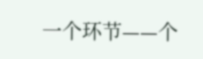一个环节——个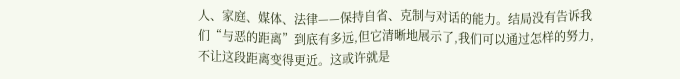人、家庭、媒体、法律——保持自省、克制与对话的能力。结局没有告诉我们“与恶的距离”到底有多远,但它清晰地展示了,我们可以通过怎样的努力,不让这段距离变得更近。这或许就是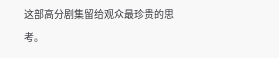这部高分剧集留给观众最珍贵的思考。